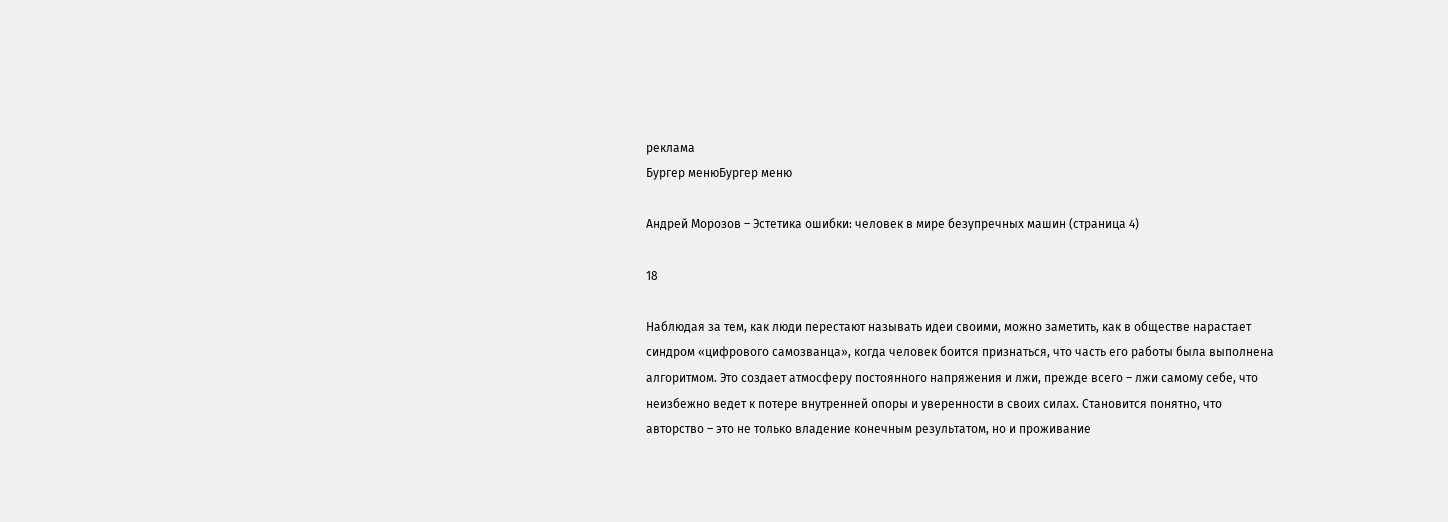реклама
Бургер менюБургер меню

Андрей Морозов – Эстетика ошибки: человек в мире безупречных машин (страница 4)

18

Наблюдая за тем, как люди перестают называть идеи своими, можно заметить, как в обществе нарастает синдром «цифрового самозванца», когда человек боится признаться, что часть его работы была выполнена алгоритмом. Это создает атмосферу постоянного напряжения и лжи, прежде всего – лжи самому себе, что неизбежно ведет к потере внутренней опоры и уверенности в своих силах. Становится понятно, что авторство – это не только владение конечным результатом, но и проживание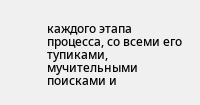каждого этапа процесса, со всеми его тупиками, мучительными поисками и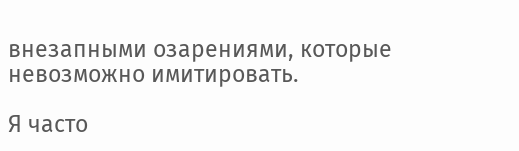внезапными озарениями, которые невозможно имитировать.

Я часто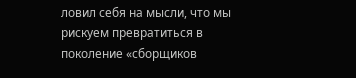ловил себя на мысли, что мы рискуем превратиться в поколение «сборщиков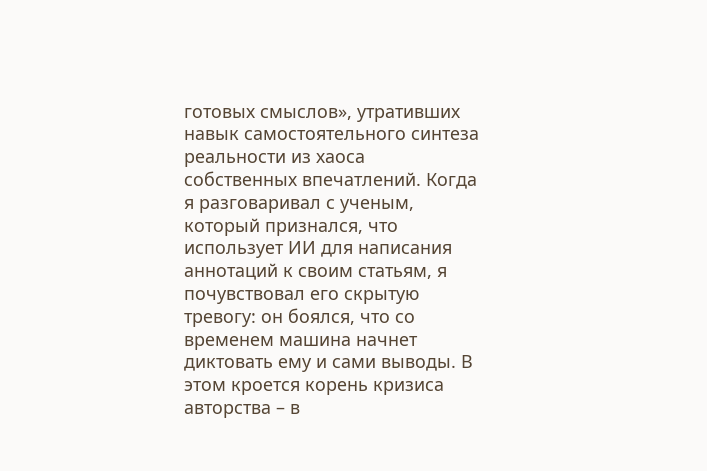готовых смыслов», утративших навык самостоятельного синтеза реальности из хаоса собственных впечатлений. Когда я разговаривал с ученым, который признался, что использует ИИ для написания аннотаций к своим статьям, я почувствовал его скрытую тревогу: он боялся, что со временем машина начнет диктовать ему и сами выводы. В этом кроется корень кризиса авторства – в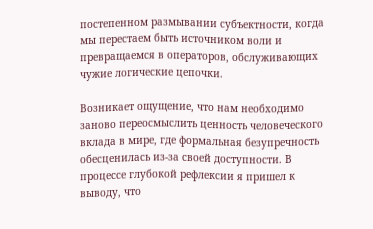постепенном размывании субъектности, когда мы перестаем быть источником воли и превращаемся в операторов, обслуживающих чужие логические цепочки.

Возникает ощущение, что нам необходимо заново переосмыслить ценность человеческого вклада в мире, где формальная безупречность обесценилась из-за своей доступности. В процессе глубокой рефлексии я пришел к выводу, что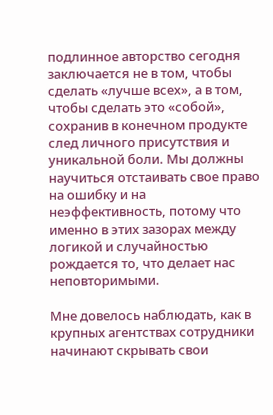подлинное авторство сегодня заключается не в том, чтобы сделать «лучше всех», а в том, чтобы сделать это «собой», сохранив в конечном продукте след личного присутствия и уникальной боли. Мы должны научиться отстаивать свое право на ошибку и на неэффективность, потому что именно в этих зазорах между логикой и случайностью рождается то, что делает нас неповторимыми.

Мне довелось наблюдать, как в крупных агентствах сотрудники начинают скрывать свои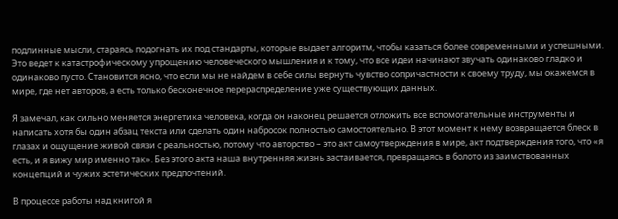подлинные мысли, стараясь подогнать их под стандарты, которые выдает алгоритм, чтобы казаться более современными и успешными. Это ведет к катастрофическому упрощению человеческого мышления и к тому, что все идеи начинают звучать одинаково гладко и одинаково пусто. Становится ясно, что если мы не найдем в себе силы вернуть чувство сопричастности к своему труду, мы окажемся в мире, где нет авторов, а есть только бесконечное перераспределение уже существующих данных.

Я замечал, как сильно меняется энергетика человека, когда он наконец решается отложить все вспомогательные инструменты и написать хотя бы один абзац текста или сделать один набросок полностью самостоятельно. В этот момент к нему возвращается блеск в глазах и ощущение живой связи с реальностью, потому что авторство – это акт самоутверждения в мире, акт подтверждения того, что «я есть, и я вижу мир именно так». Без этого акта наша внутренняя жизнь застаивается, превращаясь в болото из заимствованных концепций и чужих эстетических предпочтений.

В процессе работы над книгой я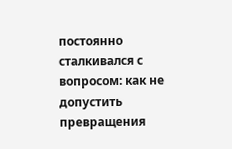постоянно сталкивался с вопросом: как не допустить превращения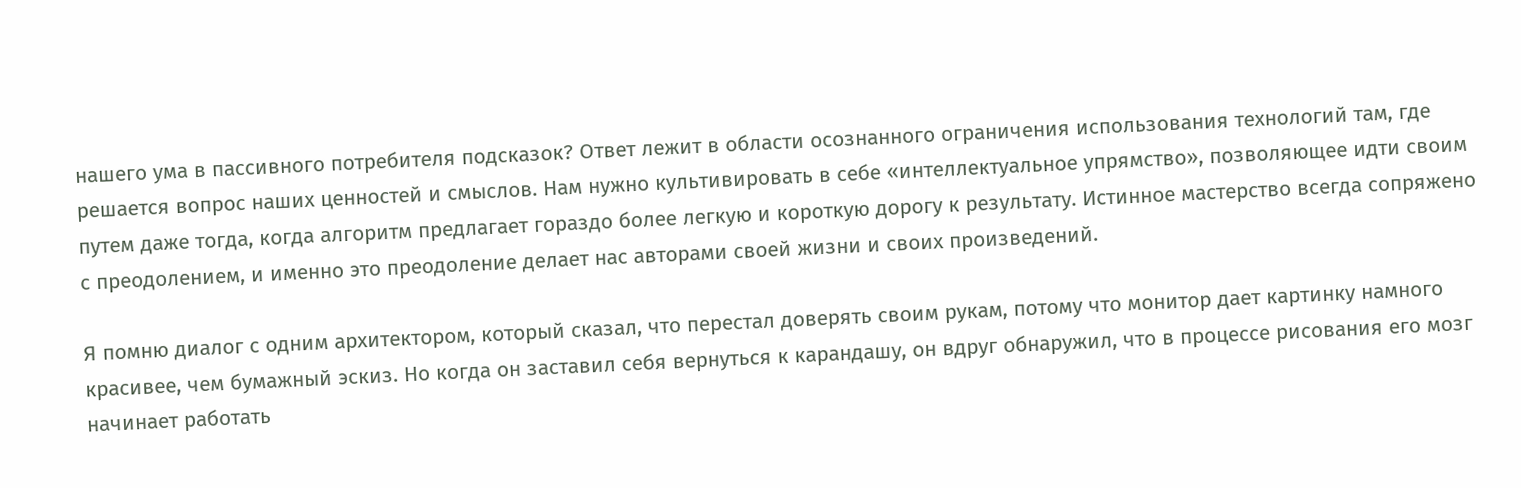нашего ума в пассивного потребителя подсказок? Ответ лежит в области осознанного ограничения использования технологий там, где решается вопрос наших ценностей и смыслов. Нам нужно культивировать в себе «интеллектуальное упрямство», позволяющее идти своим путем даже тогда, когда алгоритм предлагает гораздо более легкую и короткую дорогу к результату. Истинное мастерство всегда сопряжено с преодолением, и именно это преодоление делает нас авторами своей жизни и своих произведений.

Я помню диалог с одним архитектором, который сказал, что перестал доверять своим рукам, потому что монитор дает картинку намного красивее, чем бумажный эскиз. Но когда он заставил себя вернуться к карандашу, он вдруг обнаружил, что в процессе рисования его мозг начинает работать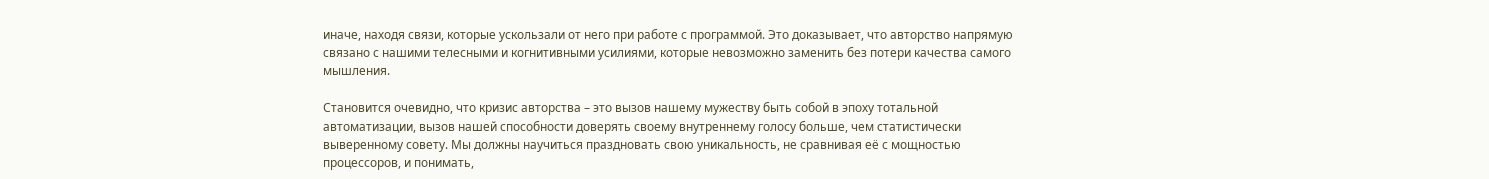иначе, находя связи, которые ускользали от него при работе с программой. Это доказывает, что авторство напрямую связано с нашими телесными и когнитивными усилиями, которые невозможно заменить без потери качества самого мышления.

Становится очевидно, что кризис авторства – это вызов нашему мужеству быть собой в эпоху тотальной автоматизации, вызов нашей способности доверять своему внутреннему голосу больше, чем статистически выверенному совету. Мы должны научиться праздновать свою уникальность, не сравнивая её с мощностью процессоров, и понимать,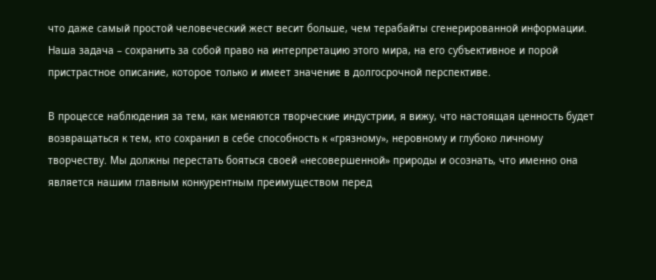что даже самый простой человеческий жест весит больше, чем терабайты сгенерированной информации. Наша задача – сохранить за собой право на интерпретацию этого мира, на его субъективное и порой пристрастное описание, которое только и имеет значение в долгосрочной перспективе.

В процессе наблюдения за тем, как меняются творческие индустрии, я вижу, что настоящая ценность будет возвращаться к тем, кто сохранил в себе способность к «грязному», неровному и глубоко личному творчеству. Мы должны перестать бояться своей «несовершенной» природы и осознать, что именно она является нашим главным конкурентным преимуществом перед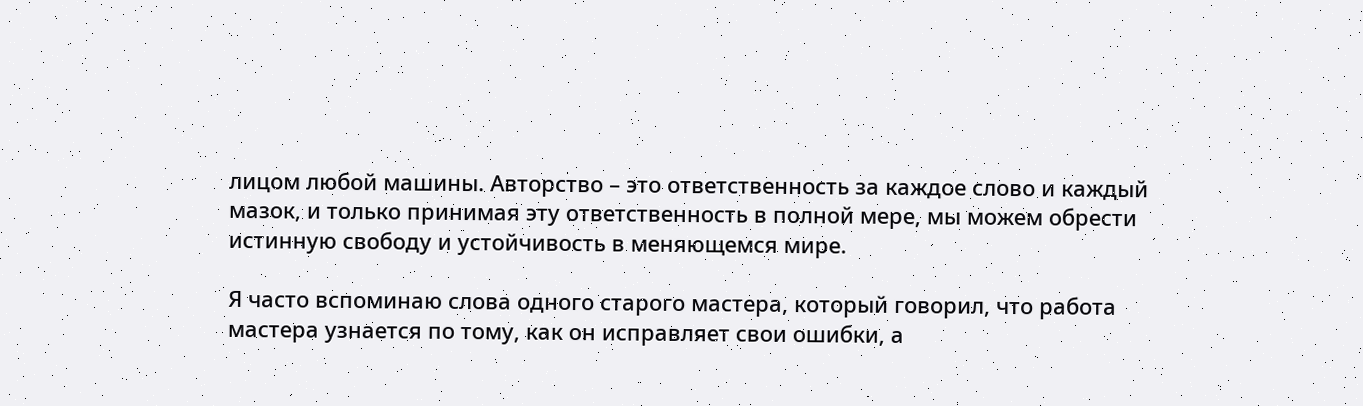лицом любой машины. Авторство – это ответственность за каждое слово и каждый мазок, и только принимая эту ответственность в полной мере, мы можем обрести истинную свободу и устойчивость в меняющемся мире.

Я часто вспоминаю слова одного старого мастера, который говорил, что работа мастера узнается по тому, как он исправляет свои ошибки, а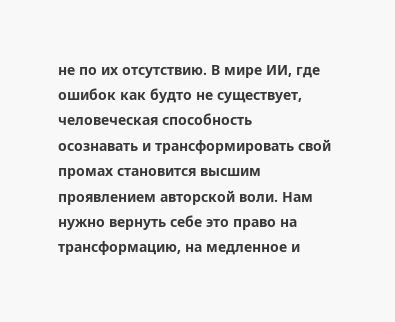не по их отсутствию. В мире ИИ, где ошибок как будто не существует, человеческая способность осознавать и трансформировать свой промах становится высшим проявлением авторской воли. Нам нужно вернуть себе это право на трансформацию, на медленное и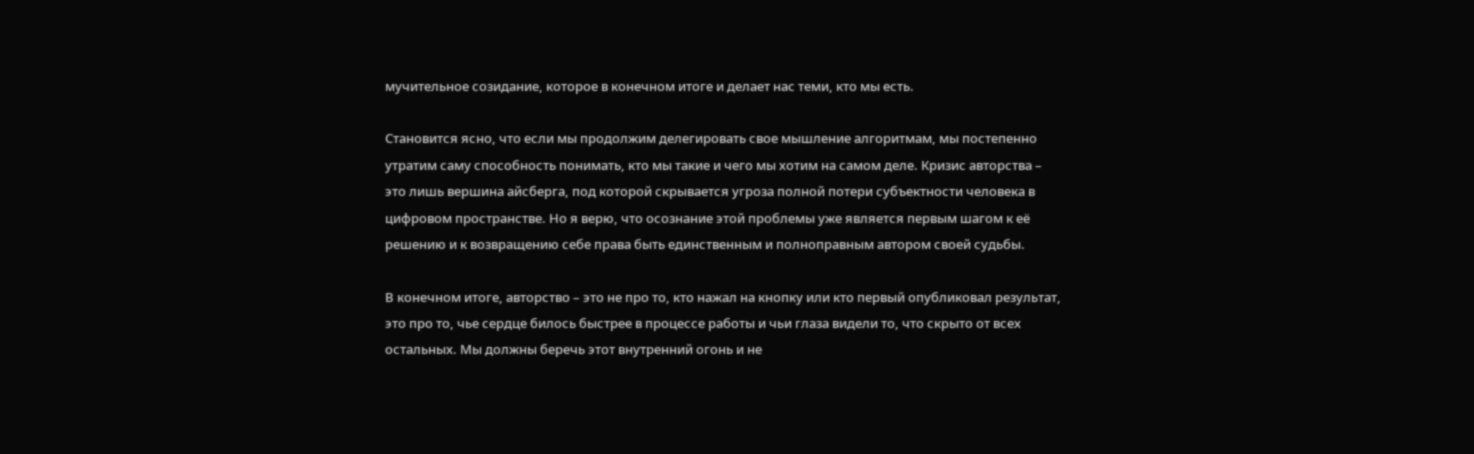мучительное созидание, которое в конечном итоге и делает нас теми, кто мы есть.

Становится ясно, что если мы продолжим делегировать свое мышление алгоритмам, мы постепенно утратим саму способность понимать, кто мы такие и чего мы хотим на самом деле. Кризис авторства – это лишь вершина айсберга, под которой скрывается угроза полной потери субъектности человека в цифровом пространстве. Но я верю, что осознание этой проблемы уже является первым шагом к её решению и к возвращению себе права быть единственным и полноправным автором своей судьбы.

В конечном итоге, авторство – это не про то, кто нажал на кнопку или кто первый опубликовал результат, это про то, чье сердце билось быстрее в процессе работы и чьи глаза видели то, что скрыто от всех остальных. Мы должны беречь этот внутренний огонь и не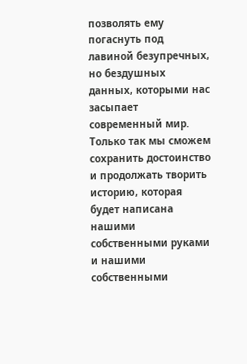позволять ему погаснуть под лавиной безупречных, но бездушных данных, которыми нас засыпает современный мир. Только так мы сможем сохранить достоинство и продолжать творить историю, которая будет написана нашими собственными руками и нашими собственными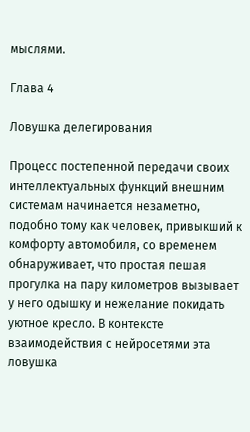мыслями.

Глава 4

Ловушка делегирования

Процесс постепенной передачи своих интеллектуальных функций внешним системам начинается незаметно, подобно тому как человек, привыкший к комфорту автомобиля, со временем обнаруживает, что простая пешая прогулка на пару километров вызывает у него одышку и нежелание покидать уютное кресло. В контексте взаимодействия с нейросетями эта ловушка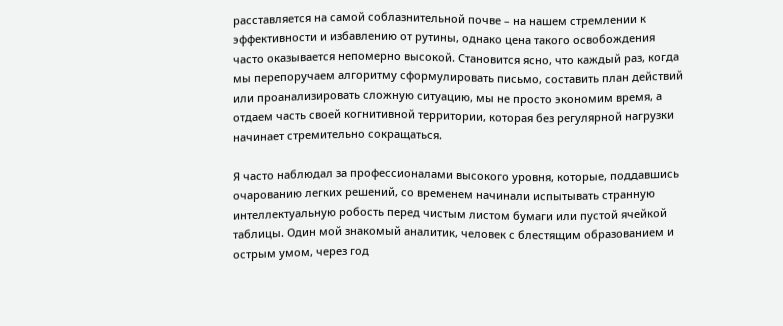расставляется на самой соблазнительной почве – на нашем стремлении к эффективности и избавлению от рутины, однако цена такого освобождения часто оказывается непомерно высокой. Становится ясно, что каждый раз, когда мы перепоручаем алгоритму сформулировать письмо, составить план действий или проанализировать сложную ситуацию, мы не просто экономим время, а отдаем часть своей когнитивной территории, которая без регулярной нагрузки начинает стремительно сокращаться.

Я часто наблюдал за профессионалами высокого уровня, которые, поддавшись очарованию легких решений, со временем начинали испытывать странную интеллектуальную робость перед чистым листом бумаги или пустой ячейкой таблицы. Один мой знакомый аналитик, человек с блестящим образованием и острым умом, через год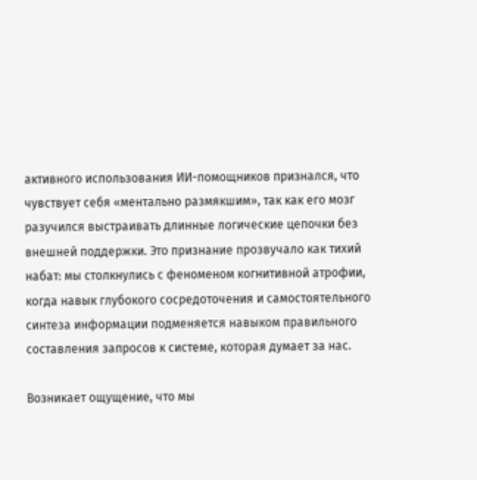активного использования ИИ-помощников признался, что чувствует себя «ментально размякшим», так как его мозг разучился выстраивать длинные логические цепочки без внешней поддержки. Это признание прозвучало как тихий набат: мы столкнулись с феноменом когнитивной атрофии, когда навык глубокого сосредоточения и самостоятельного синтеза информации подменяется навыком правильного составления запросов к системе, которая думает за нас.

Возникает ощущение, что мы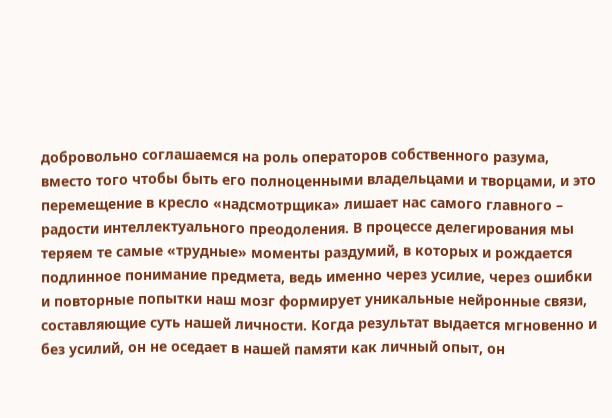добровольно соглашаемся на роль операторов собственного разума, вместо того чтобы быть его полноценными владельцами и творцами, и это перемещение в кресло «надсмотрщика» лишает нас самого главного – радости интеллектуального преодоления. В процессе делегирования мы теряем те самые «трудные» моменты раздумий, в которых и рождается подлинное понимание предмета, ведь именно через усилие, через ошибки и повторные попытки наш мозг формирует уникальные нейронные связи, составляющие суть нашей личности. Когда результат выдается мгновенно и без усилий, он не оседает в нашей памяти как личный опыт, он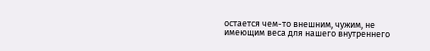остается чем-то внешним, чужим, не имеющим веса для нашего внутреннего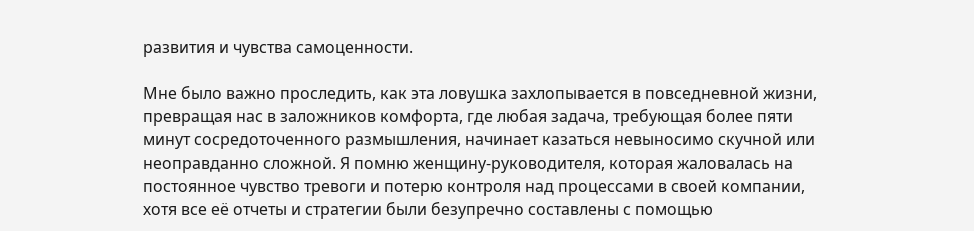развития и чувства самоценности.

Мне было важно проследить, как эта ловушка захлопывается в повседневной жизни, превращая нас в заложников комфорта, где любая задача, требующая более пяти минут сосредоточенного размышления, начинает казаться невыносимо скучной или неоправданно сложной. Я помню женщину-руководителя, которая жаловалась на постоянное чувство тревоги и потерю контроля над процессами в своей компании, хотя все её отчеты и стратегии были безупречно составлены с помощью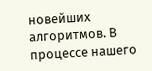новейших алгоритмов. В процессе нашего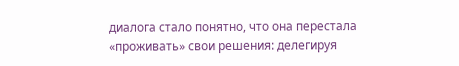диалога стало понятно, что она перестала «проживать» свои решения: делегируя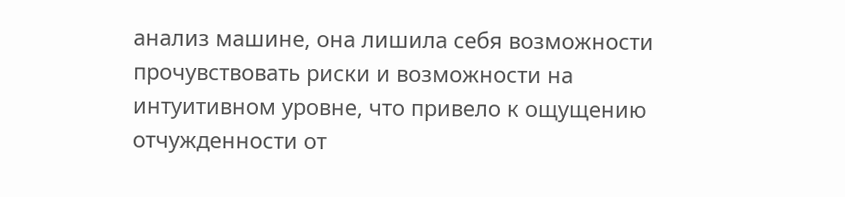анализ машине, она лишила себя возможности прочувствовать риски и возможности на интуитивном уровне, что привело к ощущению отчужденности от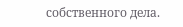собственного дела.